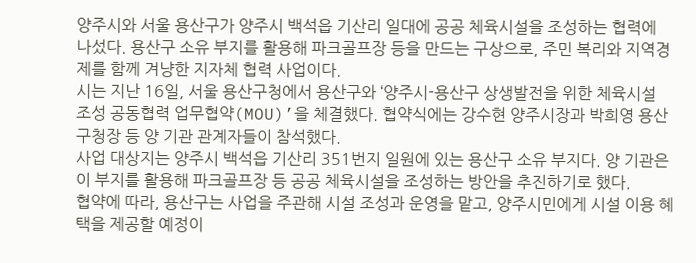양주시와 서울 용산구가 양주시 백석읍 기산리 일대에 공공 체육시설을 조성하는 협력에 나섰다. 용산구 소유 부지를 활용해 파크골프장 등을 만드는 구상으로, 주민 복리와 지역경제를 함께 겨냥한 지자체 협력 사업이다.
시는 지난 16일, 서울 용산구청에서 용산구와 ‘양주시-용산구 상생발전을 위한 체육시설 조성 공동협력 업무협약(MOU)’을 체결했다. 협약식에는 강수현 양주시장과 박희영 용산구청장 등 양 기관 관계자들이 참석했다.
사업 대상지는 양주시 백석읍 기산리 351번지 일원에 있는 용산구 소유 부지다. 양 기관은 이 부지를 활용해 파크골프장 등 공공 체육시설을 조성하는 방안을 추진하기로 했다.
협약에 따라, 용산구는 사업을 주관해 시설 조성과 운영을 맡고, 양주시민에게 시설 이용 혜택을 제공할 예정이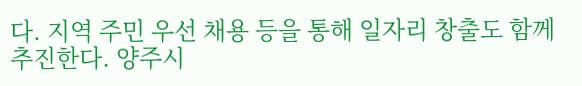다. 지역 주민 우선 채용 등을 통해 일자리 창출도 함께 추진한다. 양주시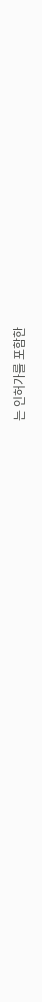는 인허가를 포함한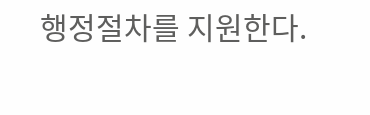행정절차를 지원한다.